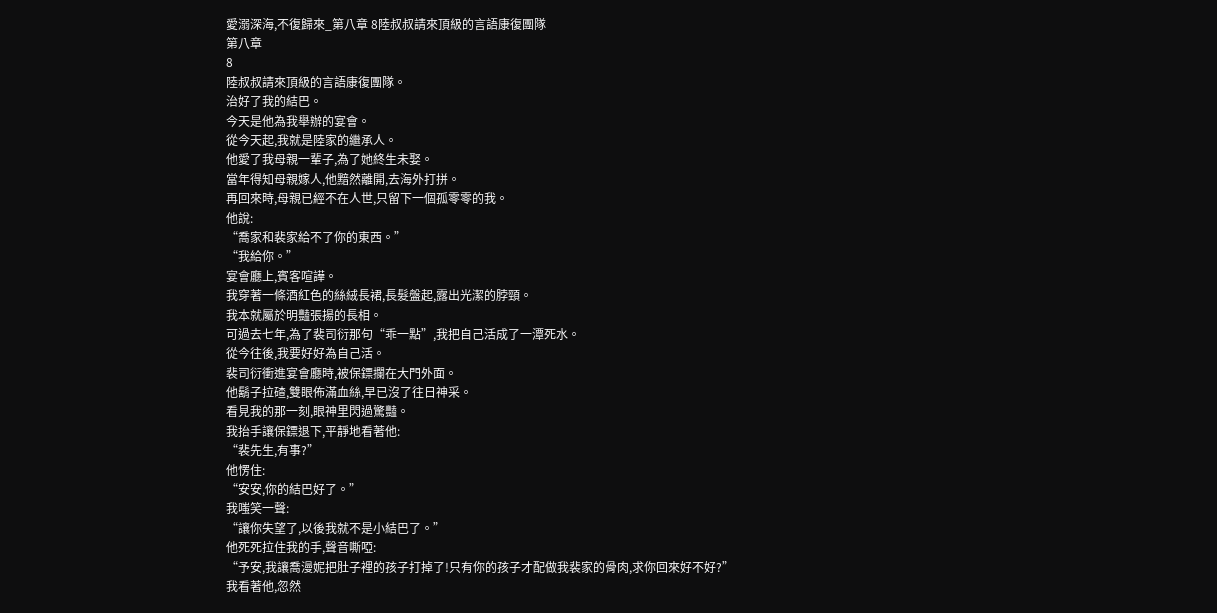愛溺深海,不復歸來_第八章 8陸叔叔請來頂級的言語康復團隊
第八章
8
陸叔叔請來頂級的言語康復團隊。
治好了我的結巴。
今天是他為我舉辦的宴會。
從今天起,我就是陸家的繼承人。
他愛了我母親一輩子,為了她終生未娶。
當年得知母親嫁人,他黯然離開,去海外打拼。
再回來時,母親已經不在人世,只留下一個孤零零的我。
他說:
“喬家和裴家給不了你的東西。”
“我給你。”
宴會廳上,賓客喧譁。
我穿著一條酒紅色的絲絨長裙,長髮盤起,露出光潔的脖頸。
我本就屬於明豔張揚的長相。
可過去七年,為了裴司衍那句“乖一點”,我把自己活成了一潭死水。
從今往後,我要好好為自己活。
裴司衍衝進宴會廳時,被保鏢攔在大門外面。
他鬍子拉碴,雙眼佈滿血絲,早已沒了往日神采。
看見我的那一刻,眼神里閃過驚豔。
我抬手讓保鏢退下,平靜地看著他:
“裴先生,有事?”
他愣住:
“安安,你的結巴好了。”
我嗤笑一聲:
“讓你失望了,以後我就不是小結巴了。”
他死死拉住我的手,聲音嘶啞:
“予安,我讓喬漫妮把肚子裡的孩子打掉了!只有你的孩子才配做我裴家的骨肉,求你回來好不好?”
我看著他,忽然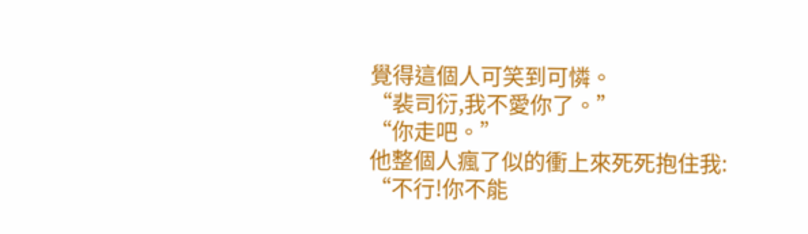覺得這個人可笑到可憐。
“裴司衍,我不愛你了。”
“你走吧。”
他整個人瘋了似的衝上來死死抱住我:
“不行!你不能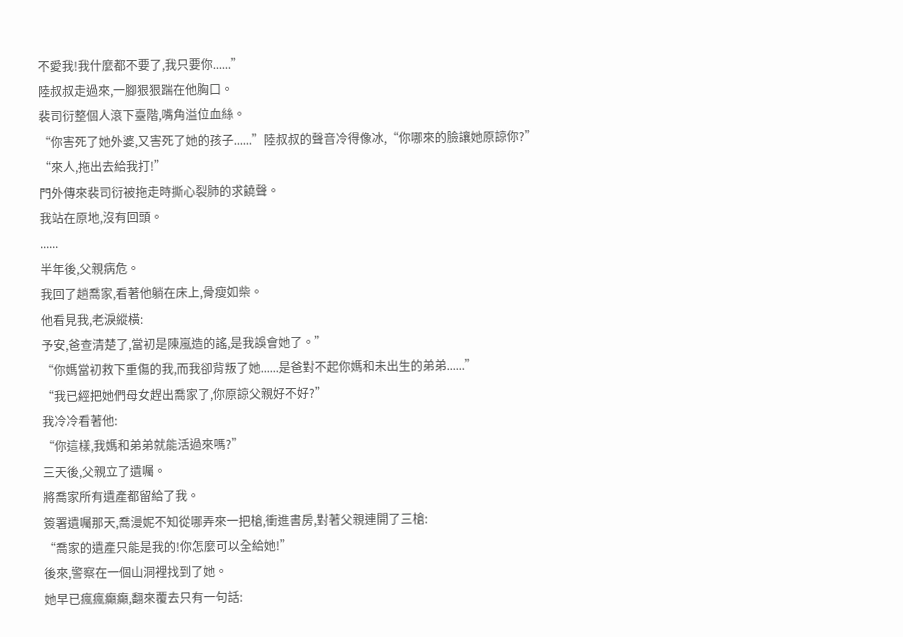不愛我!我什麼都不要了,我只要你......”
陸叔叔走過來,一腳狠狠踹在他胸口。
裴司衍整個人滾下臺階,嘴角溢位血絲。
“你害死了她外婆,又害死了她的孩子......”陸叔叔的聲音冷得像冰,“你哪來的臉讓她原諒你?”
“來人,拖出去給我打!”
門外傳來裴司衍被拖走時撕心裂肺的求饒聲。
我站在原地,沒有回頭。
......
半年後,父親病危。
我回了趟喬家,看著他躺在床上,骨瘦如柴。
他看見我,老淚縱橫:
予安,爸查清楚了,當初是陳嵐造的謠,是我誤會她了。”
“你媽當初救下重傷的我,而我卻背叛了她......是爸對不起你媽和未出生的弟弟......”
“我已經把她們母女趕出喬家了,你原諒父親好不好?”
我冷冷看著他:
“你這樣,我媽和弟弟就能活過來嗎?”
三天後,父親立了遺囑。
將喬家所有遺產都留給了我。
簽署遺囑那天,喬漫妮不知從哪弄來一把槍,衝進書房,對著父親連開了三槍:
“喬家的遺產只能是我的!你怎麼可以全給她!”
後來,警察在一個山洞裡找到了她。
她早已瘋瘋癲癲,翻來覆去只有一句話: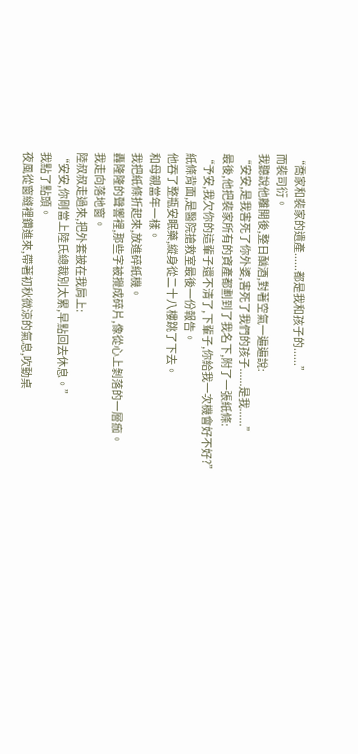“喬家和裴家的遺產......都是我和孩子的......”
而裴司衍。
我聽說他離開後,整日酗酒,對著空氣一遍遍說:
“安安,是我害死了你外婆,害死了我們的孩子......是我......”
最後,他把裴家所有的資產都劃到了我名下,附了一張紙條:
“予安,我欠你的這輩子還不清了,下輩子,你給我一次機會好不好?”
紙條背面,是醫院搶救室最後一份報告。
他吞了整瓶安眠藥,縱身從二十八樓跳了下去。
和母親當年一樣。
我把紙條折起來,放進碎紙機。
轟隆隆的聲響裡,那些字被攪成碎片,像從心上剝落的一層痂。
我走向落地窗。
陸叔叔走過來,把外套披在我肩上:
“安安,你剛當上陸氏總裁別太累,早點回去休息。”
我點了點頭。
夜風從窗縫裡鑽進來,帶著初秋微涼的氣息,吹動桌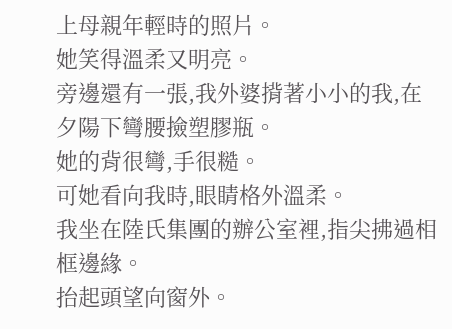上母親年輕時的照片。
她笑得溫柔又明亮。
旁邊還有一張,我外婆揹著小小的我,在夕陽下彎腰撿塑膠瓶。
她的背很彎,手很糙。
可她看向我時,眼睛格外溫柔。
我坐在陸氏集團的辦公室裡,指尖拂過相框邊緣。
抬起頭望向窗外。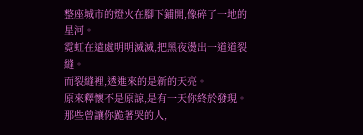整座城市的燈火在腳下鋪開,像碎了一地的星河。
霓虹在遠處明明滅滅,把黑夜燙出一道道裂縫。
而裂縫裡,透進來的是新的天亮。
原來釋懷不是原諒,是有一天你終於發現。
那些曾讓你跪著哭的人,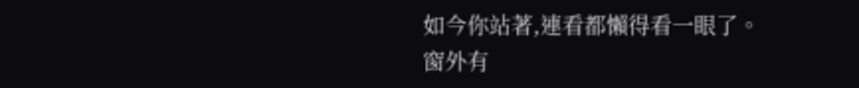如今你站著,連看都懶得看一眼了。
窗外有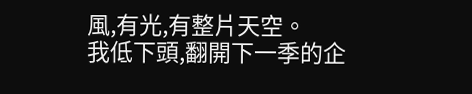風,有光,有整片天空。
我低下頭,翻開下一季的企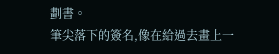劃書。
筆尖落下的簽名,像在給過去畫上一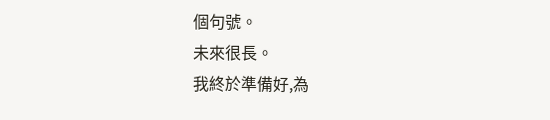個句號。
未來很長。
我終於準備好,為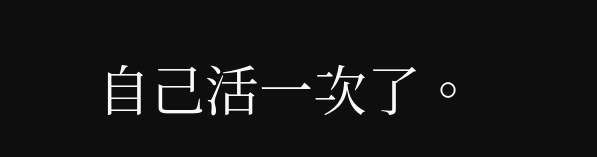自己活一次了。